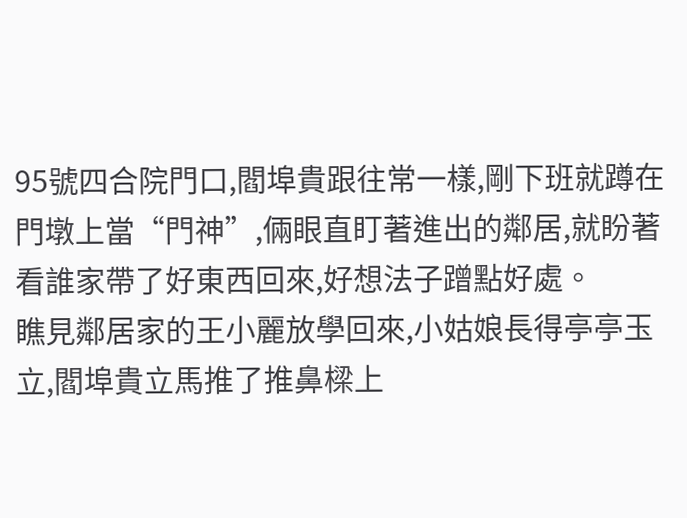95號四合院門口,閻埠貴跟往常一樣,剛下班就蹲在門墩上當“門神”,倆眼直盯著進出的鄰居,就盼著看誰家帶了好東西回來,好想法子蹭點好處。
瞧見鄰居家的王小麗放學回來,小姑娘長得亭亭玉立,閻埠貴立馬推了推鼻樑上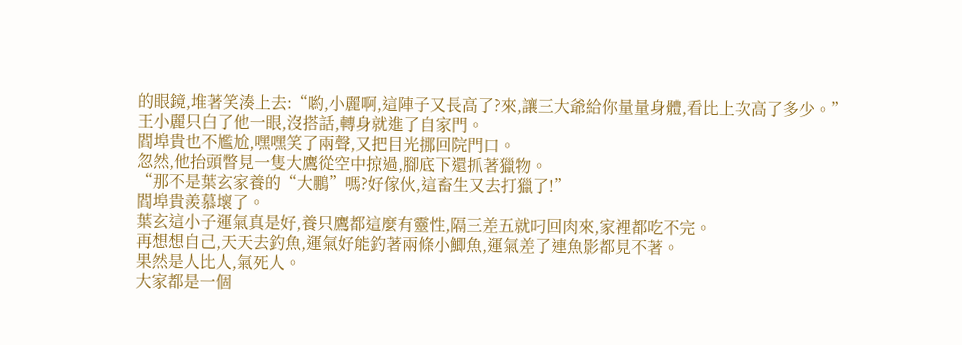的眼鏡,堆著笑湊上去:“喲,小麗啊,這陣子又長高了?來,讓三大爺給你量量身體,看比上次高了多少。”
王小麗只白了他一眼,沒搭話,轉身就進了自家門。
閻埠貴也不尷尬,嘿嘿笑了兩聲,又把目光挪回院門口。
忽然,他抬頭瞥見一隻大鷹從空中掠過,腳底下還抓著獵物。
“那不是葉玄家養的“大鵬”嗎?好傢伙,這畜生又去打獵了!”
閻埠貴羨慕壞了。
葉玄這小子運氣真是好,養只鷹都這麼有靈性,隔三差五就叼回肉來,家裡都吃不完。
再想想自己,天天去釣魚,運氣好能釣著兩條小鯽魚,運氣差了連魚影都見不著。
果然是人比人,氣死人。
大家都是一個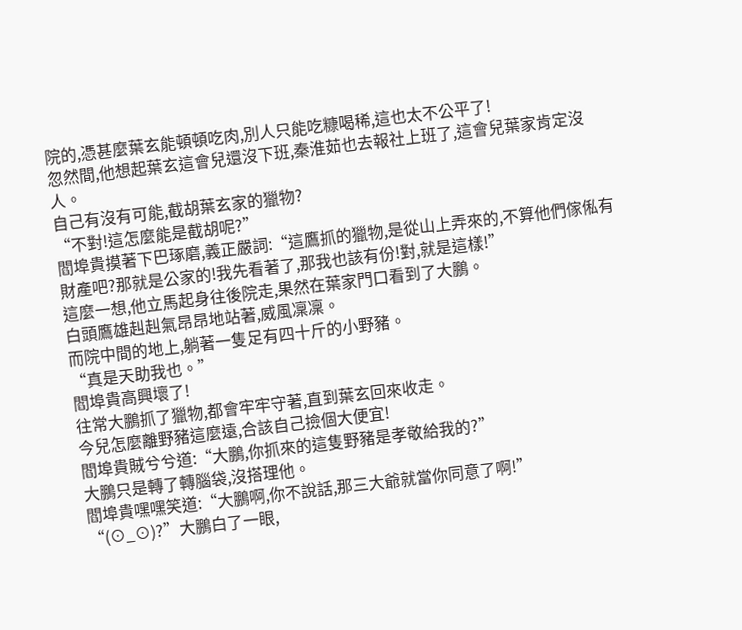院的,憑甚麼葉玄能頓頓吃肉,別人只能吃糠喝稀,這也太不公平了!
忽然間,他想起葉玄這會兒還沒下班,秦淮茹也去報社上班了,這會兒葉家肯定沒人。
自己有沒有可能,截胡葉玄家的獵物?
“不對!這怎麼能是截胡呢?”
閻埠貴摸著下巴琢磨,義正嚴詞:“這鷹抓的獵物,是從山上弄來的,不算他們傢俬有財產吧?那就是公家的!我先看著了,那我也該有份!對,就是這樣!”
這麼一想,他立馬起身往後院走,果然在葉家門口看到了大鵬。
白頭鷹雄赳赳氣昂昂地站著,威風凜凜。
而院中間的地上,躺著一隻足有四十斤的小野豬。
“真是天助我也。”
閻埠貴高興壞了!
往常大鵬抓了獵物,都會牢牢守著,直到葉玄回來收走。
今兒怎麼離野豬這麼遠,合該自己撿個大便宜!
閻埠貴賊兮兮道:“大鵬,你抓來的這隻野豬是孝敬給我的?”
大鵬只是轉了轉腦袋,沒搭理他。
閻埠貴嘿嘿笑道:“大鵬啊,你不說話,那三大爺就當你同意了啊!”
“(⊙_⊙)?”大鵬白了一眼,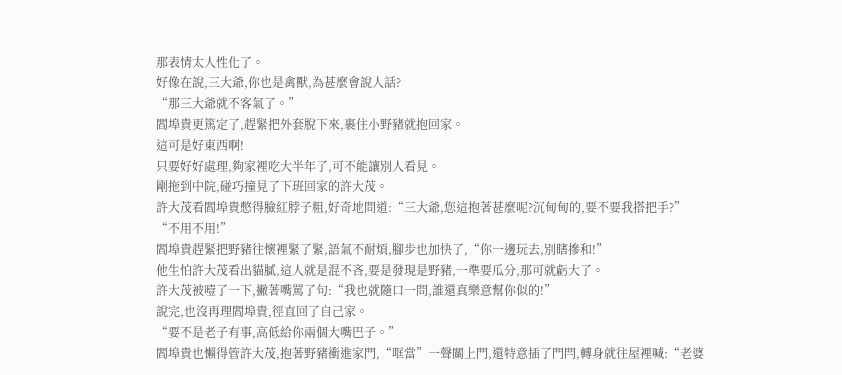那表情太人性化了。
好像在說,三大爺,你也是禽獸,為甚麼會說人話?
“那三大爺就不客氣了。”
閻埠貴更篤定了,趕緊把外套脫下來,裹住小野豬就抱回家。
這可是好東西啊!
只要好好處理,夠家裡吃大半年了,可不能讓別人看見。
剛拖到中院,碰巧撞見了下班回家的許大茂。
許大茂看閻埠貴憋得臉紅脖子粗,好奇地問道:“三大爺,您這抱著甚麼呢?沉甸甸的,要不要我搭把手?”
“不用不用!”
閻埠貴趕緊把野豬往懷裡緊了緊,語氣不耐煩,腳步也加快了,“你一邊玩去,別瞎摻和!”
他生怕許大茂看出貓膩,這人就是混不吝,要是發現是野豬,一準要瓜分,那可就虧大了。
許大茂被噎了一下,撇著嘴罵了句:“我也就隨口一問,誰還真樂意幫你似的!”
說完,也沒再理閻埠貴,徑直回了自己家。
“要不是老子有事,高低給你兩個大嘴巴子。”
閻埠貴也懶得管許大茂,抱著野豬衝進家門,“哐當”一聲關上門,還特意插了門閂,轉身就往屋裡喊:“老婆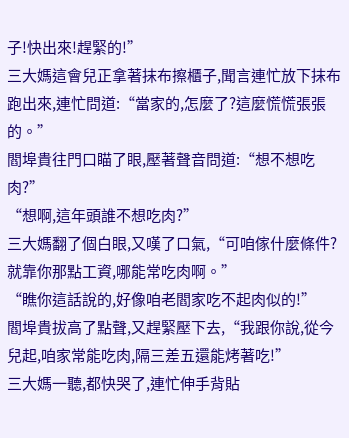子!快出來!趕緊的!”
三大媽這會兒正拿著抹布擦櫃子,聞言連忙放下抹布跑出來,連忙問道:“當家的,怎麼了?這麼慌慌張張的。”
閻埠貴往門口瞄了眼,壓著聲音問道:“想不想吃肉?”
“想啊,這年頭誰不想吃肉?”
三大媽翻了個白眼,又嘆了口氣,“可咱傢什麼條件?就靠你那點工資,哪能常吃肉啊。”
“瞧你這話說的,好像咱老閻家吃不起肉似的!”
閻埠貴拔高了點聲,又趕緊壓下去,“我跟你說,從今兒起,咱家常能吃肉,隔三差五還能烤著吃!”
三大媽一聽,都快哭了,連忙伸手背貼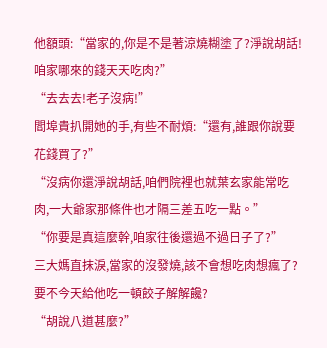他額頭:“當家的,你是不是著涼燒糊塗了?淨說胡話!咱家哪來的錢天天吃肉?”
“去去去!老子沒病!”
閻埠貴扒開她的手,有些不耐煩:“還有,誰跟你說要花錢買了?”
“沒病你還淨說胡話,咱們院裡也就葉玄家能常吃肉,一大爺家那條件也才隔三差五吃一點。”
“你要是真這麼幹,咱家往後還過不過日子了?”
三大媽直抹淚,當家的沒發燒,該不會想吃肉想瘋了?
要不今天給他吃一頓餃子解解饞?
“胡說八道甚麼?”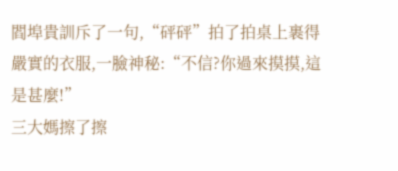閻埠貴訓斥了一句,“砰砰”拍了拍桌上裹得嚴實的衣服,一臉神秘:“不信?你過來摸摸,這是甚麼!”
三大媽擦了擦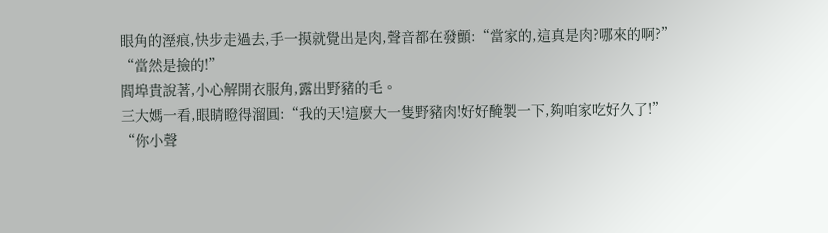眼角的溼痕,快步走過去,手一摸就覺出是肉,聲音都在發顫:“當家的,這真是肉?哪來的啊?”
“當然是撿的!”
閻埠貴說著,小心解開衣服角,露出野豬的毛。
三大媽一看,眼睛瞪得溜圓:“我的天!這麼大一隻野豬肉!好好醃製一下,夠咱家吃好久了!”
“你小聲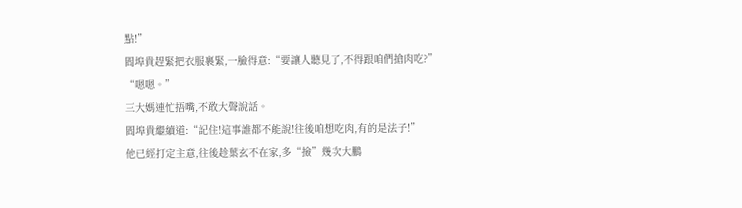點!”
閻埠貴趕緊把衣服裹緊,一臉得意:“要讓人聽見了,不得跟咱們搶肉吃?”
“嗯嗯。”
三大媽連忙捂嘴,不敢大聲說話。
閻埠貴繼續道:“記住!這事誰都不能說!往後咱想吃肉,有的是法子!”
他已經打定主意,往後趁葉玄不在家,多“撿”幾次大鵬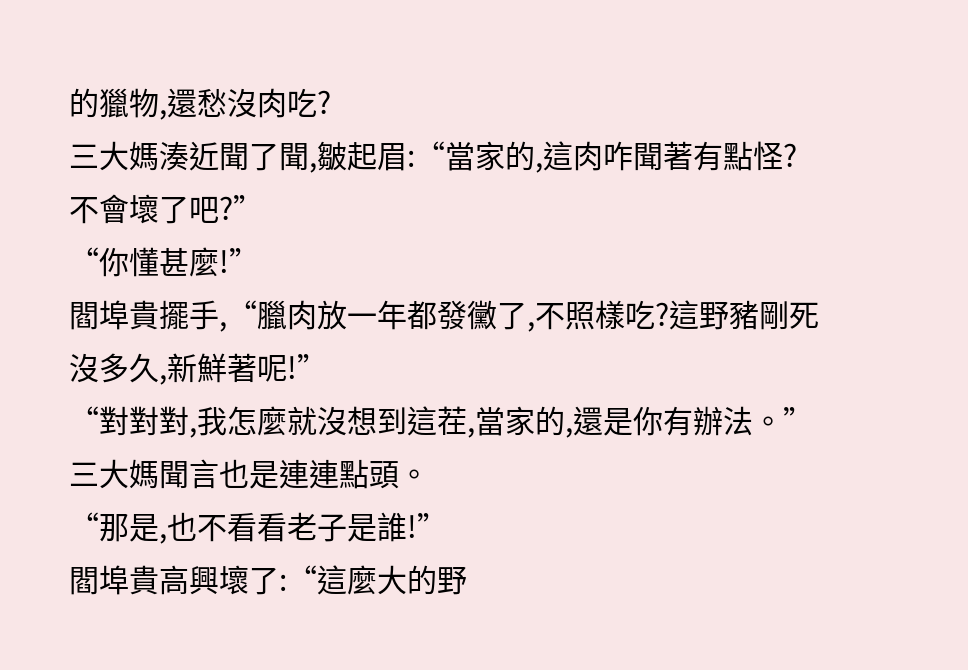的獵物,還愁沒肉吃?
三大媽湊近聞了聞,皺起眉:“當家的,這肉咋聞著有點怪?不會壞了吧?”
“你懂甚麼!”
閻埠貴擺手,“臘肉放一年都發黴了,不照樣吃?這野豬剛死沒多久,新鮮著呢!”
“對對對,我怎麼就沒想到這茬,當家的,還是你有辦法。”
三大媽聞言也是連連點頭。
“那是,也不看看老子是誰!”
閻埠貴高興壞了:“這麼大的野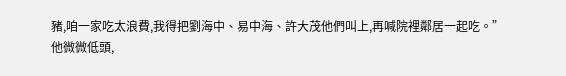豬,咱一家吃太浪費,我得把劉海中、易中海、許大茂他們叫上,再喊院裡鄰居一起吃。”
他微微低頭,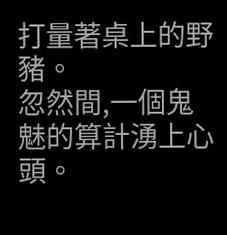打量著桌上的野豬。
忽然間,一個鬼魅的算計湧上心頭。